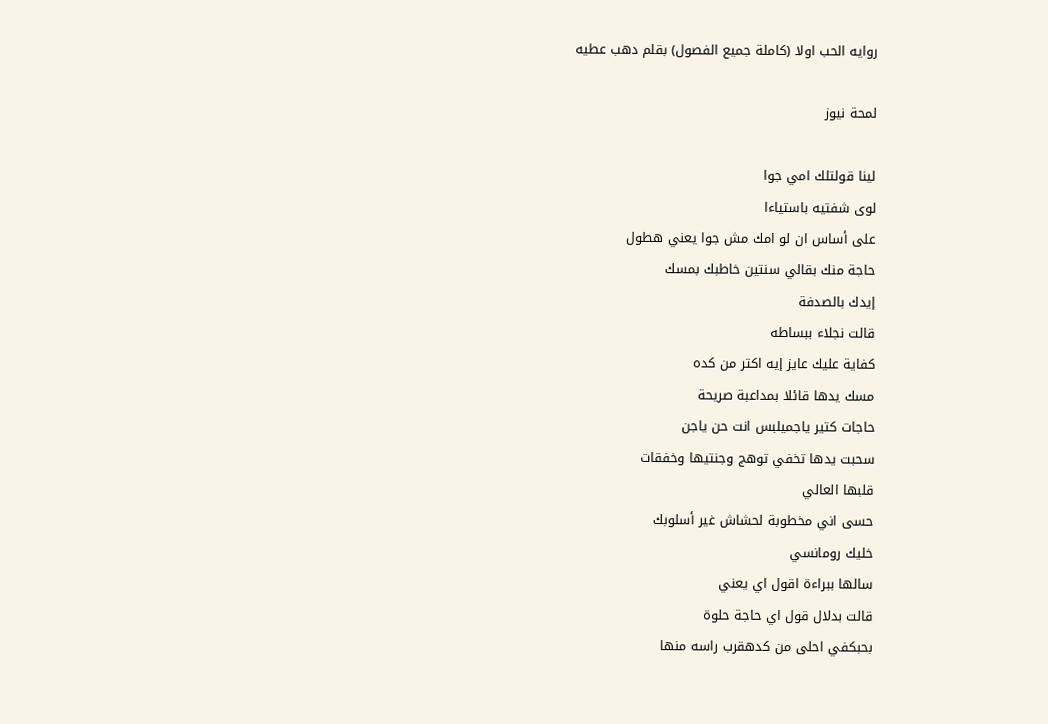روايه الحب اولا (كاملة جميع الفصول) بقلم دهب عطيه

لمحة نيوز

لينا قولتلك امي جوا
لوى شفتيه باستياءا
على أساس ان لو امك مش جوا يعني هطول
حاجة منك بقالي سنتين خاطبك بمسك
إيدك بالصدفة
قالت نجلاء ببساطه
كفاية عليك عايز إيه اكتر من كده
مسك يدها قائلا بمداعبة صريحة
حاجات كتير ياجميلبس انت حن ياجن
سحبت يدها تخفي توهج وجنتيها وخفقات
قلبها العالي
حسى اني مخطوبة لحشاش غير أسلوبك
خليك رومانسي
سالها ببراءة اقول اي يعني
قالت بدلال قول اي حاجة حلوة
بحبكفي احلى من كدهقرب راسه منها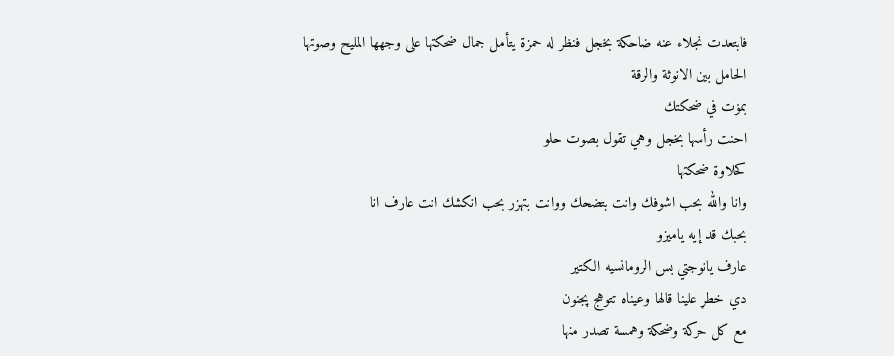فابتعدت نجلاء عنه ضاحكة بخجل فنظر له حمزة يتأمل جمال ضحكتها على وجهها المليح وصوتها الحامل بين الانوثة والرقة
بمۏت في ضحكتك
احنت رأسها بخجل وهي تقول بصوت حلو
كحلاوة ضحكتها
وانا والله بحب اشوفك وانت بتضحك ووانت بتهزر بحب انكشك انت عارف انا
بحبك قد إيه ياميزو
عارف يانوجتي بس الرومانسيه الكتير
دي خطړ علينا قالها وعيناه تتوهج پجنون
مع كل حركة وضحكة وهمسة تصدر منها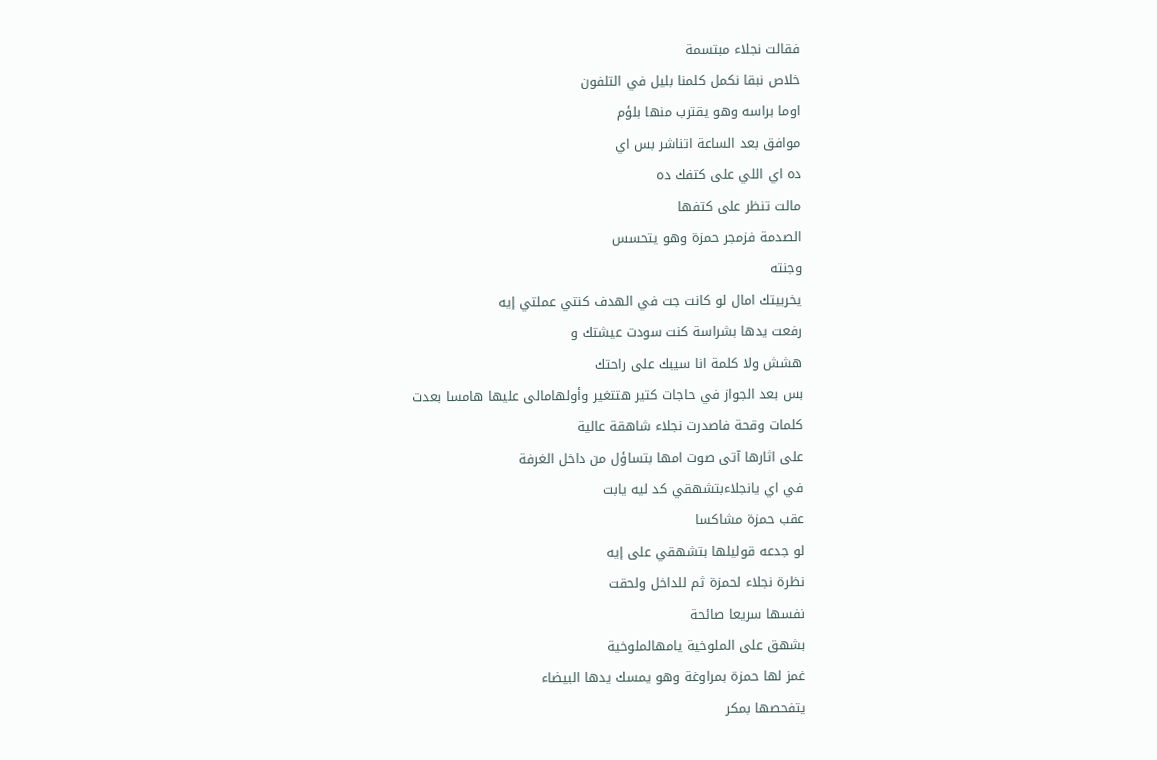فقالت نجلاء مبتسمة
خلاص نبقا نكمل كلمنا بليل في التلفون
اوما براسه وهو يقترب منها بلؤم
موافق بعد الساعة اتناشر بس اي
ده اي اللي على كتفك ده
مالت تنظر على كتفها
الصدمة فزمجر حمزة وهو يتحسس
وجنته
يخربيتك امال لو كانت جت في الهدف كنتي عملتي إيه
رفعت يدها بشراسة كنت سودت عيشتك و
هشش ولا كلمة انا سيبك على راحتك
بس بعد الجواز في حاجات كتير هتتغير وأولهامالى عليها هامسا بعدت
كلمات وقحة فاصدرت نجلاء شاهقة عالية
على اثارها آتى صوت امها بتساؤل من داخل الغرفة
في اي يانجلاءبتشهقي كد ليه يابت
عقب حمزة مشاكسا
لو جدعه قوليلها بتشهقي على إيه
نظرة نجلاء لحمزة ثم للداخل ولحقت
نفسها سريعا صائحة
بشهق على الملوخية يامهالملوخية
غمز لها حمزة بمراوغة وهو يمسك يدها البيضاء
يتفحصها بمكر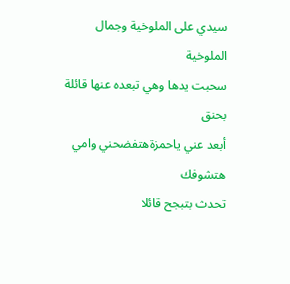سيدي على الملوخية وجمال الملوخية
سحبت يدها وهي تبعده عنها قائلة
بحنق
أبعد عني ياحمزةهتفضحني وامي
هتشوفك
تحدث بتبجح قائلا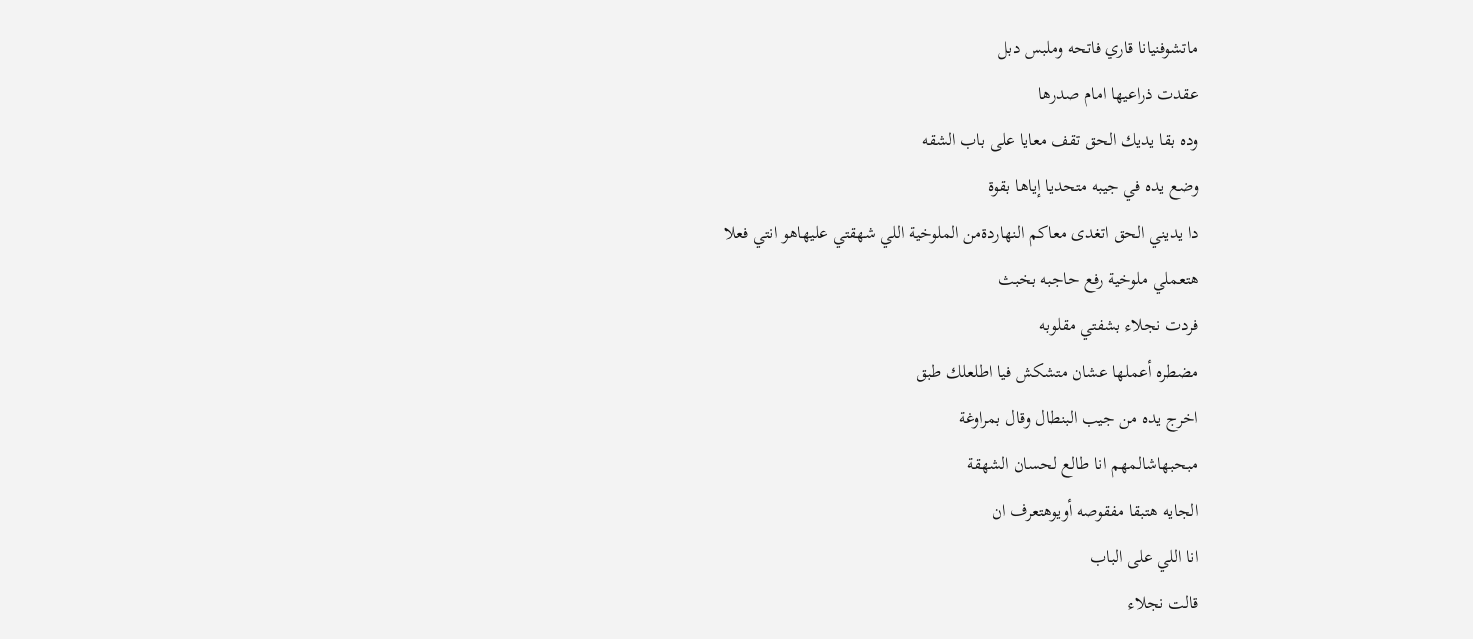ماتشوفنيانا قاري فاتحه وملبس دبل
عقدت ذراعيها امام صدرها
وده بقا يديك الحق تقف معايا على باب الشقه
وضع يده في جيبه متحديا إياها بقوة
دا يديني الحق اتغدى معاكم النهاردةمن الملوخية اللي شهقتي عليهاهو انتي فعلا
هتعملي ملوخية رفع حاجبه بخبث
فردت نجلاء بشفتي مقلوبه
مضطره أعملها عشان متشكش فيا اطلعلك طبق
اخرج يده من جيب البنطال وقال بمراوغة
مبحبهاشالمهم انا طالع لحسان الشهقة
الجايه هتبقا مفقوصه أويوهتعرف ان
انا اللي على الباب
قالت نجلاء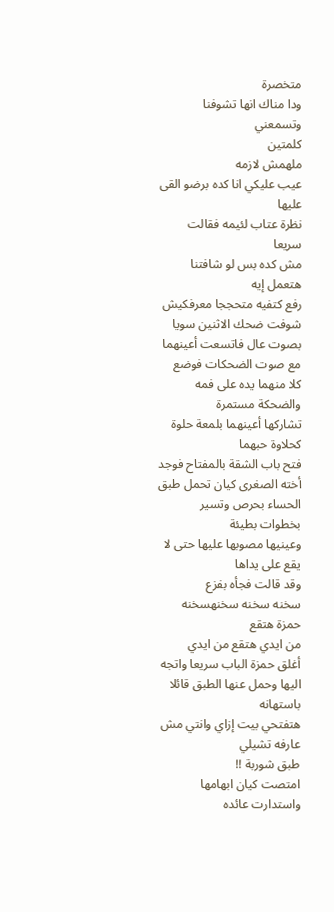متخصرة
ودا مناك انها تشوفنا وتسمعني
كلمتين
ملهمش لازمه
عيب عليكي انا كده برضو القى عليها
نظرة عتاب لئيمه فقالت سريعا
مش كده بس لو شافتنا هتعمل إيه
رفع كتفيه متحججا معرفكيش
شوفت ضحك الاثنين سويا بصوت عال فاتسعت أعينهما مع صوت الضحكات فوضع
كلا منهما يده على فمه والضحكة مستمرة
تشاركها أعينهما بلمعة حلوة كحلاوة حبهما
فتح باب الشقة بالمفتاح فوجد أخته الصغرى كيان تحمل طبق الحساء بحرص وتسير بخطوات بطيئة
وعينيها مصوبها عليها حتى لا يقع على يداها
وقد قالت فجأه بفزع
سخنه سخنه سخنهسخنه حمزة هتقع
من ايدي هتقع من ايدي
أغلق حمزة الباب سريعا واتجه اليها وحمل عنها الطبق قائلا باستهانه
هتفتحي بيت إزاي وانتي مش عارفه تشيلي
طبق شوربة !!
امتصت كيان ابهامها واستدارت عائده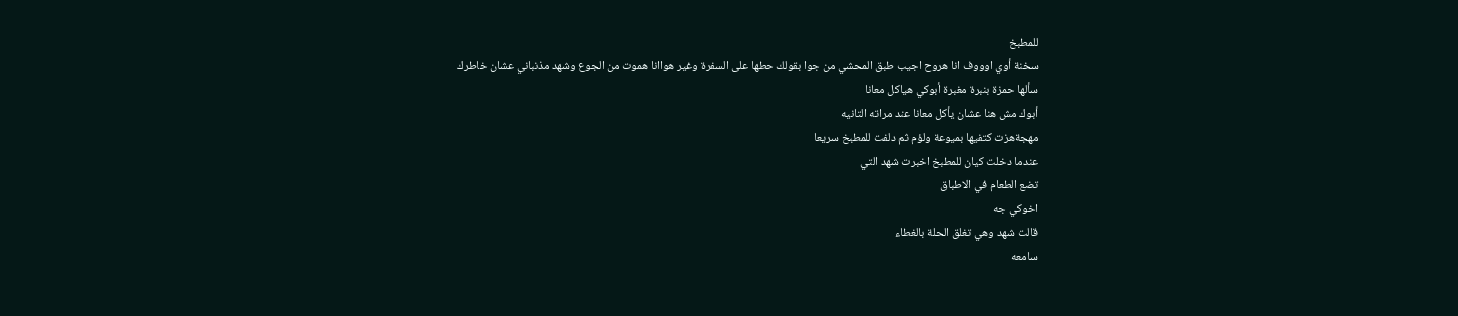للمطبخ
سخنة أوي اوووف انا هروح اجيب طبق المحشي من جوا بقولك حطها على السفرة وغير هواانا ھموت من الجوع وشهد مذنباني عشان خاطرك
سألها حمزة بنبرة مغبرة أبوكي هياكل معانا
أبوك مش هنا عشان يأكل معانا عند مراته التانيه
مهجةهزت كتفيها بميوعة ولؤم ثم دلفت للمطبخ سريعا
عندما دخلت كيان للمطبخ اخبرت شهد التي
تضع الطعام في الاطباق
اخوكي جه
قالت شهد وهي تغلق الحلة بالغطاء
سامعه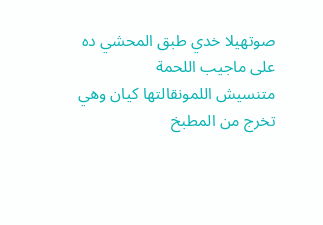صوتهيلا خدي طبق المحشي ده
على ماجيب اللحمة
متنسيش اللمونقالتها كيان وهي تخرج من المطبخ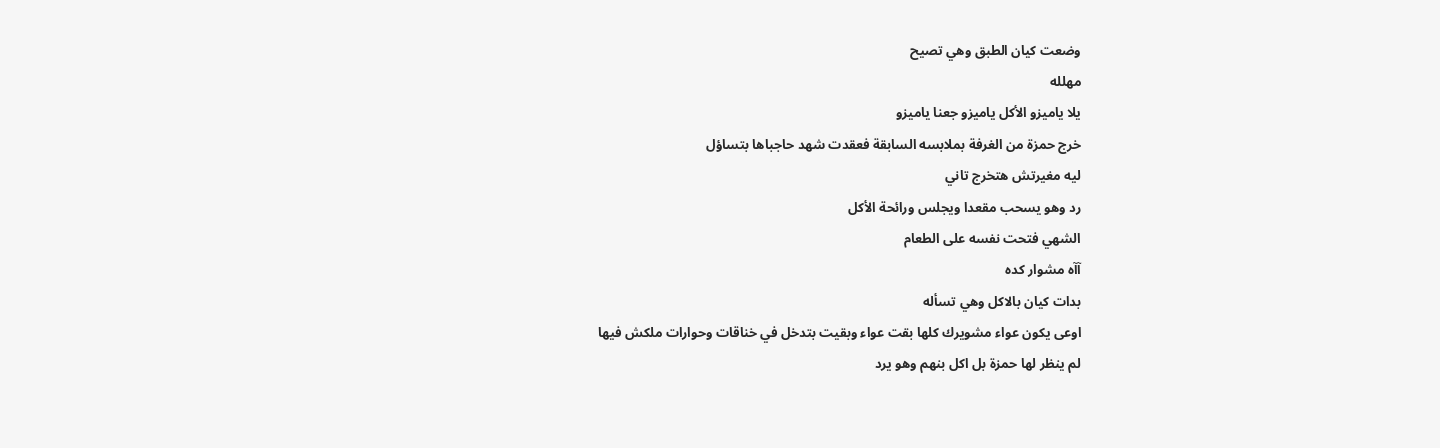وضعت كيان الطبق وهي تصيح
مهلله
يلا ياميزو الأكل ياميزو جعنا ياميزو
خرج حمزة من الغرفة بملابسه السابقة فعقدت شهد حاجباها بتساؤل
ليه مغيرتش هتخرج تاني
رد وهو يسحب مقعدا ويجلس ورائحة الأكل
الشهي فتحت نفسه على الطعام
آآه مشوار كده
بدات كيان بالاكل وهي تسأله
اوعى يكون عواء مشويرك كلها بقت عواء وبقيت بتدخل في خناقات وحوارات ملكش فيها
لم ينظر لها حمزة بل اكل بنهم وهو يرد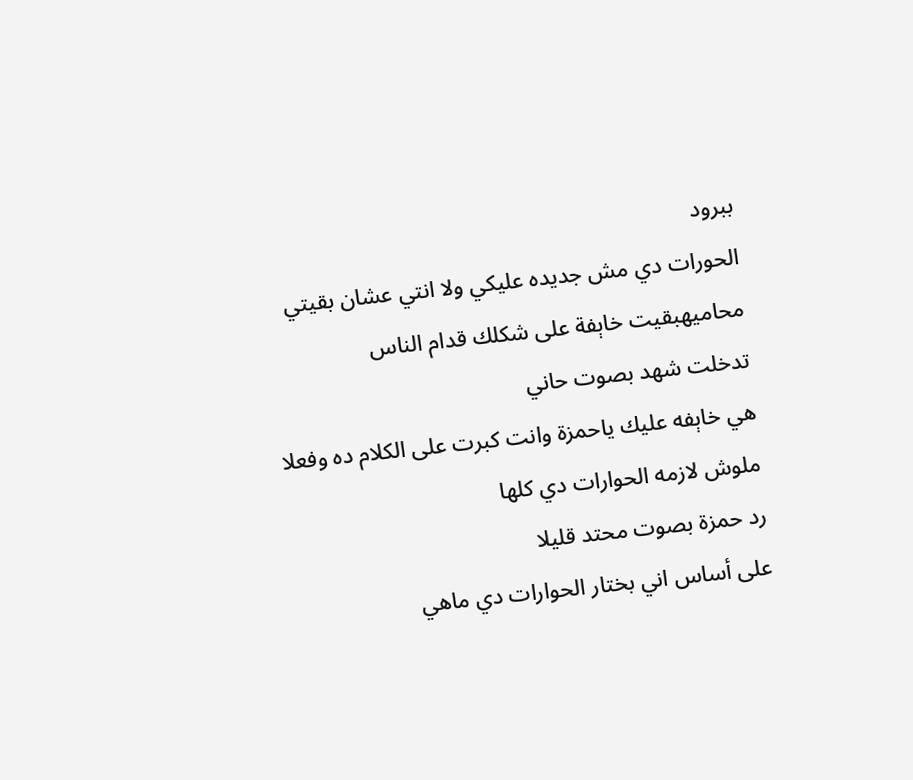ببرود
الحورات دي مش جديده عليكي ولا انتي عشان بقيتي محاميهبقيت خاېفة على شكلك قدام الناس
تدخلت شهد بصوت حاني
هي خاېفه عليك ياحمزة وانت كبرت على الكلام ده وفعلا ملوش لازمه الحوارات دي كلها
رد حمزة بصوت محتد قليلا
على أساس اني بختار الحوارات دي ماهي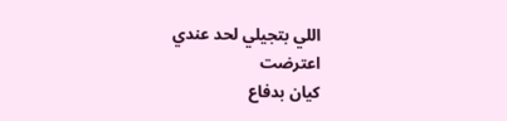اللي بتجيلي لحد عندي
اعترضت
كيان بدفاع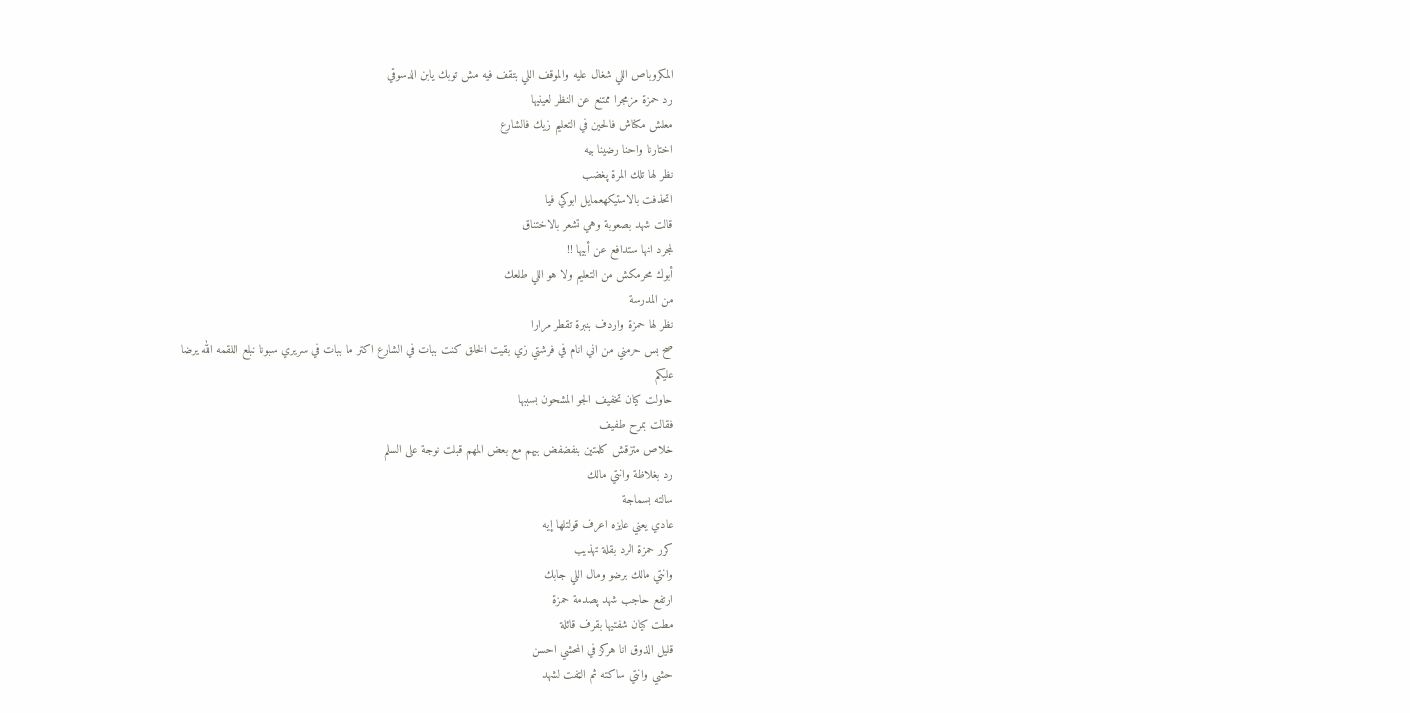المكروباص اللي شغال عليه والموقف اللي بتقف فيه مش توبك يابن الدسوقي
رد حمزة مزمجرا ممتنع عن النظر لعينيها
معلش مكناش فالحين في التعليم زيك فالشارع
اختارنا واحنا رضينا بيه
نظر لها تلك المرة پغضب
اتحذفت بالاستيكهعمايل ابوكي فيا
قالت شهد بصعوبة وهي تشعر بالاختناق
لمجرد انها ستدافع عن أبيها !!
أبوك محرمكش من التعليم ولا هو اللي طلعك
من المدرسة
نظر لها حمزة واردف بنبرة تقطر مرارا
صح بس حرمني من اني انام في فرشتي زي بقيت الخلق كنت ببات في الشارع اكتر ما ببات في سريري سبونا نبلع اللقمه الله يرضا
عليكم
حاولت كيان تخفيف الجو المشحون بسببها
فقالت بمرح طفيف
خلاص متزقش كلمتين بنفضفض بيهم مع بعض المهم قبلت نوجة على السلم
رد بغلاظة وانتي مالك
سالته بسماجة
عادي يعني عايزه اعرف قولتلها إيه
كرر حمزة الرد بقلة تهذيب
وانتي مالك برضو ومال اللي جابك
ارتفع حاجب شهد پصدمة حمزة
مطت كيان شفتيها بقرف قائلة
قليل الذوق انا هركز في المحشي احسن
حشي وانتي ساكته ثم الټفت لشهد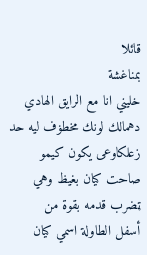قائلا
بمناغشة
خليني انا مع الرايق الهادي دهمالك لونك مخطۏف ليه حد زعلكاوعى يكون كيمو
صاحت كيان بغيظ وهي ټضرب قدمه بقوة من
أسفل الطاولة اسمي كيان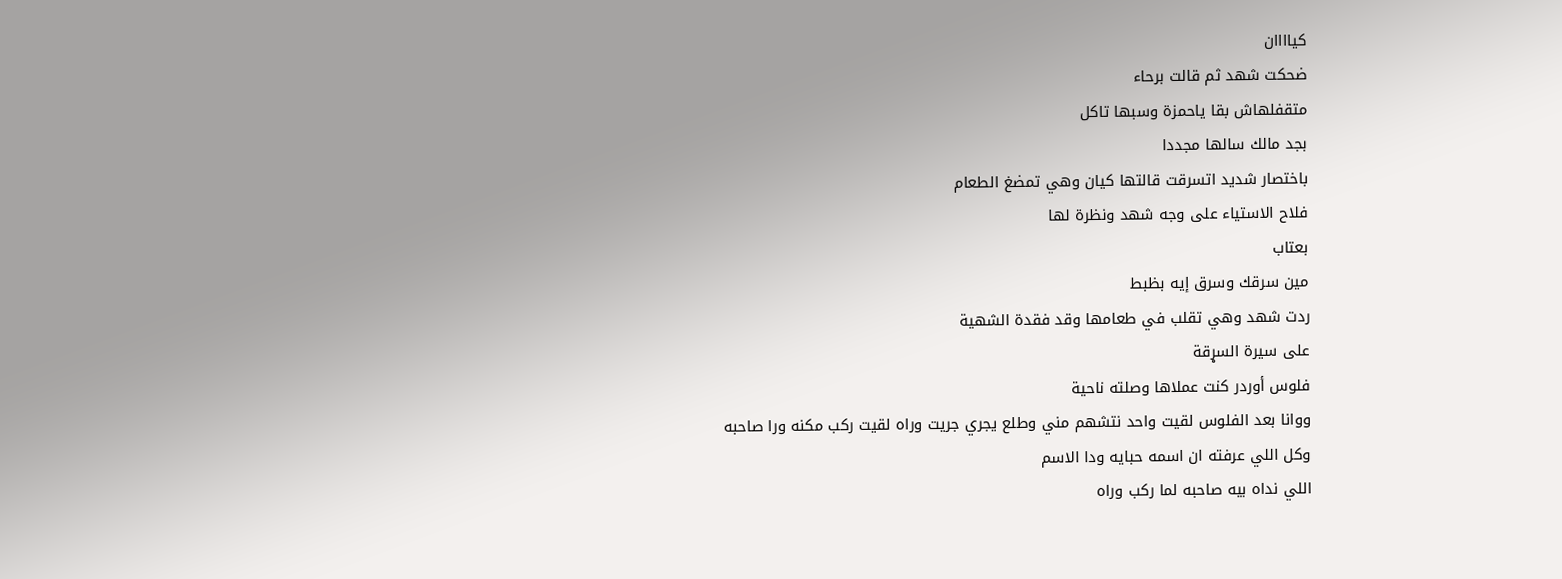كياااان
ضحكت شهد ثم قالت برحاء
متقفلهاش بقا ياحمزة وسبها تاكل
بجد مالك سالها مجددا
باختصار شديد اتسرقت قالتها كيان وهي تمضغ الطعام
فلاح الاستياء على وجه شهد ونظرة لها
بعتاب
مين سرقك وسرق إيه بظبط
ردت شهد وهي تقلب في طعامها وقد فقدة الشهية
على سيرة السړقة
فلوس أوردر كنت عملاها وصلته ناحية
ووانا بعد الفلوس لقيت واحد نتشهم مني وطلع يجري جريت وراه لقيت ركب مكنه ورا صاحبه
وكل اللي عرفته ان اسمه حبايه ودا الاسم
اللي نداه بيه صاحبه لما ركب وراه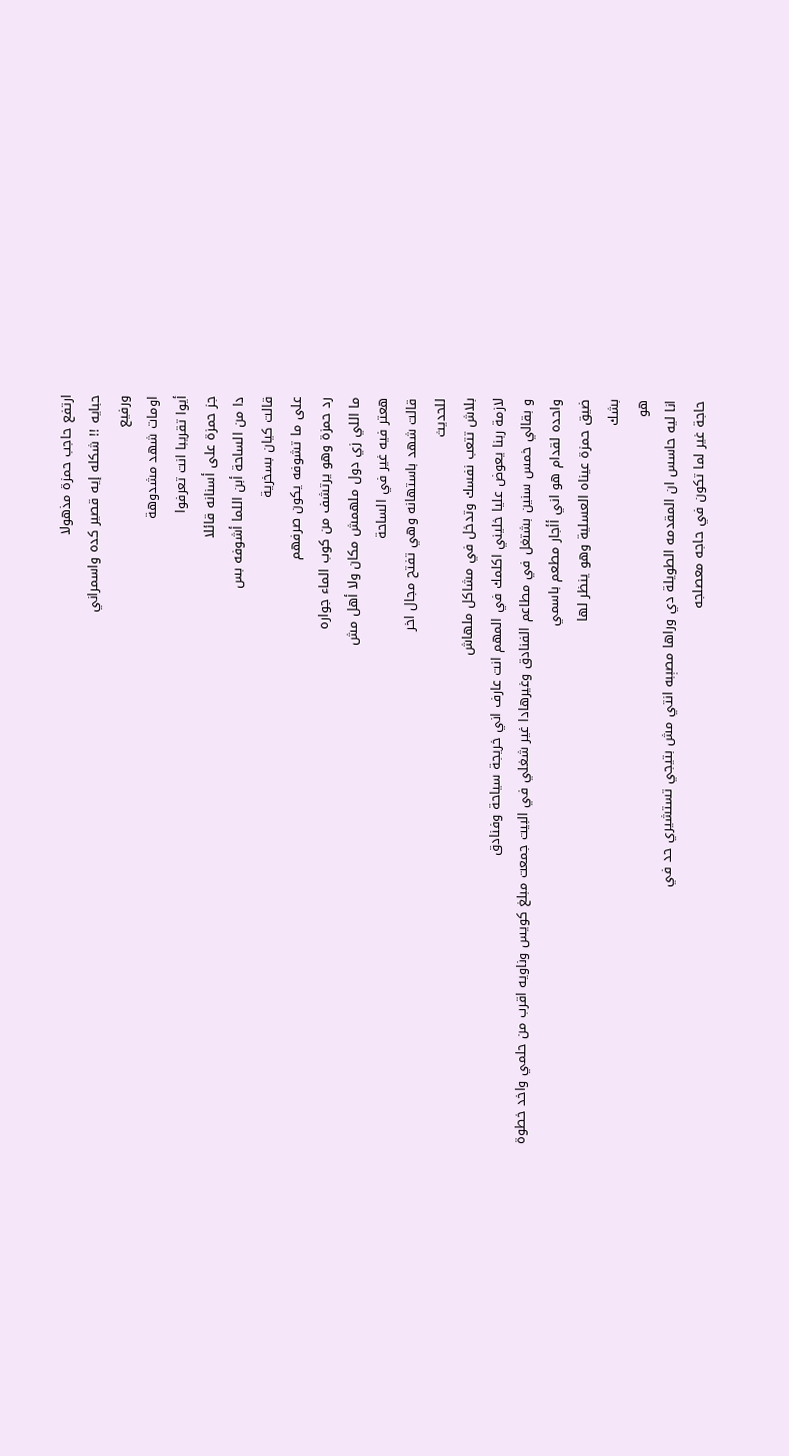ارتفع حاجب حمزة مذهولا
حبايه !! شكله إيه قصير كده واسمراني
ورفيع
اومات شهد مشدوهة
أيوا تقريبا انت تعرفوا
جز حمزة على أسنانه قائلا
دا من الساحة أبن اللما أشوفه بس
قالت كيان بسخرية
على ما تشوفه يكون صرفهم
رد حمزة وهو يرتشف من كوب الماء جواره
ما اللي زي دول ملهمش مكان ولا أهل مش
هعتر فيه غير في الساحة
قالت شهد باستهانه وهي تفتح مجال اخر
للحديث
بلاش تتعب نفسك وتدخل في مشاكل ملهاش
لازمة ربنا يعوض عليا خليني اكلمك في المهم انت عارف اني خريجة سياحة وفنادق
و بقالي خمس سنين بشتغل في مطاعم الفنادق وغيرهادا غير شغلي في البيت جمعت مبلغ كويس وناويه اقرب من حلمي واخد خطوة
واحده لقدام هو اني أأجار مطعم باسمي
ضيق حمزة عيناه العسلية وهو ينظر لها
بشك
هو
انا ليه حاسس ان المقدمه الطويلة دي وراها مصېبه انتي مش بتيجي تستشيري حد في
حاجة غير لما تكون في حاجه معصلجه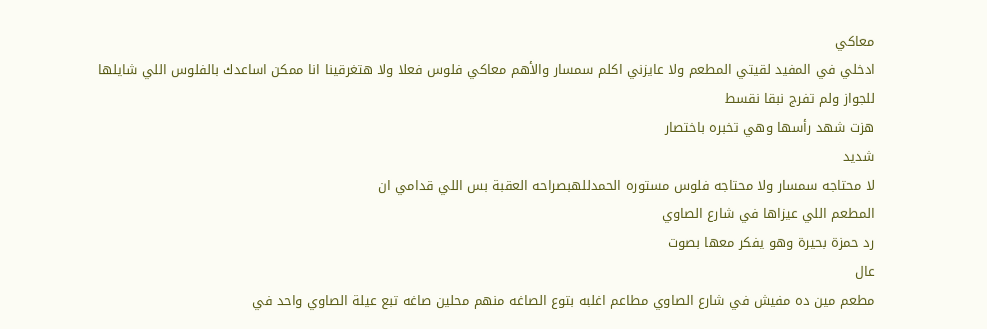معاكي
ادخلي في المفيد لقيتي المطعم ولا عايزني اكلم سمسار والأهم معاكي فلوس فعلا ولا هتغرقينا انا ممكن اساعدك بالفلوس اللي شايلها للجواز ولم تفرج نبقا نقسط
هزت شهد رأسها وهي تخبره باختصار
شديد
لا محتاجه سمسار ولا محتاجه فلوس مستوره الحمدللهبصراحه العقبة بس اللي قدامي ان
المطعم اللي عيزاها في شارع الصاوي
رد حمزة بحيرة وهو يفكر معها بصوت
عال
مطعم مين ده مفيش في شارع الصاوي مطاعم اغلبه بتوع الصاغه منهم محلين صاغه تبع عيلة الصاوي واحد في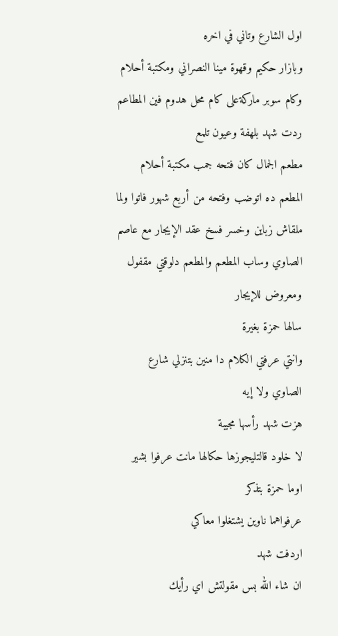اول الشارع وتاني في اخره
وبازار حكيم وقهوة مينا النصراني ومكتبة أحلام وكام سوبر ماركةعلى كام محل هدوم فين المطاعم
ردت شهد بلهفة وعيون تلمع
مطعم الجمال كان فتحه جمب مكتبة أحلام
المطعم ده اتوضب وفتحه من أربع شهور فاتوا ولما ملقاش زباين وخسر فسخ عقد الإيجار مع عاصم الصاوي وساب المطعم والمطعم دلوقتي مقفول ومعروض للإيجار
سالها حمزة بغيرة
وانتي عرفتي الكلام دا منين بتنزلي شارع الصاوي ولا إيه
هزت شهد رأسها مجيبة
لا خلود قالتليجوزها حكالها مانت عرفوا بشير
اوما حمزة بتذكر
عرفواهما ناوين يشتغلوا معاكي
اردفت شهد
ان شاء الله بس مقولتش اي رأيك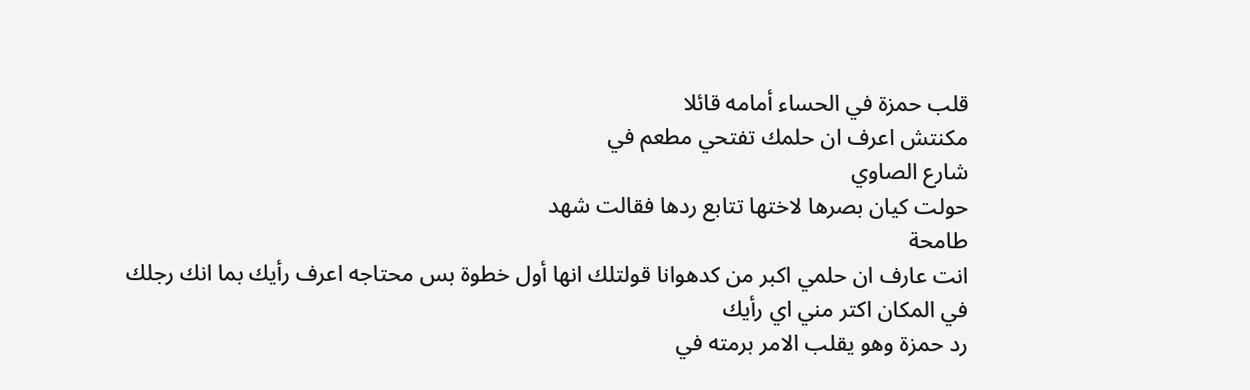قلب حمزة في الحساء أمامه قائلا
مكنتش اعرف ان حلمك تفتحي مطعم في
شارع الصاوي
حولت كيان بصرها لاختها تتابع ردها فقالت شهد
طامحة
انت عارف ان حلمي اكبر من كدهوانا قولتلك انها أول خطوة بس محتاجه اعرف رأيك بما انك رجلك في المكان اكتر مني اي رأيك
رد حمزة وهو يقلب الامر برمته في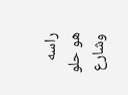راسه
هو حلو وشارع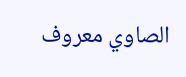الصاوي معروف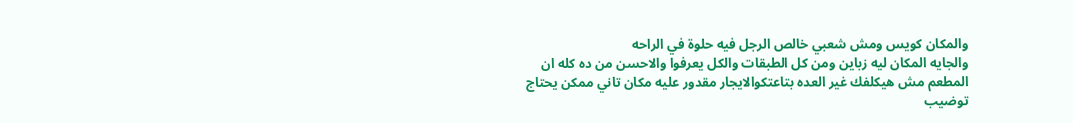والمكان كويس ومش شعبي خالص الرجل فيه حلوة في الراحه
والجايه المكان ليه زباين ومن كل الطبقات والكل يعرفوا والاحسن من ده كله ان المطعم مش هيكلفك غير العده بتاعتكوالايجار مقدور عليه مكان تاني ممكن يحتاج توضيب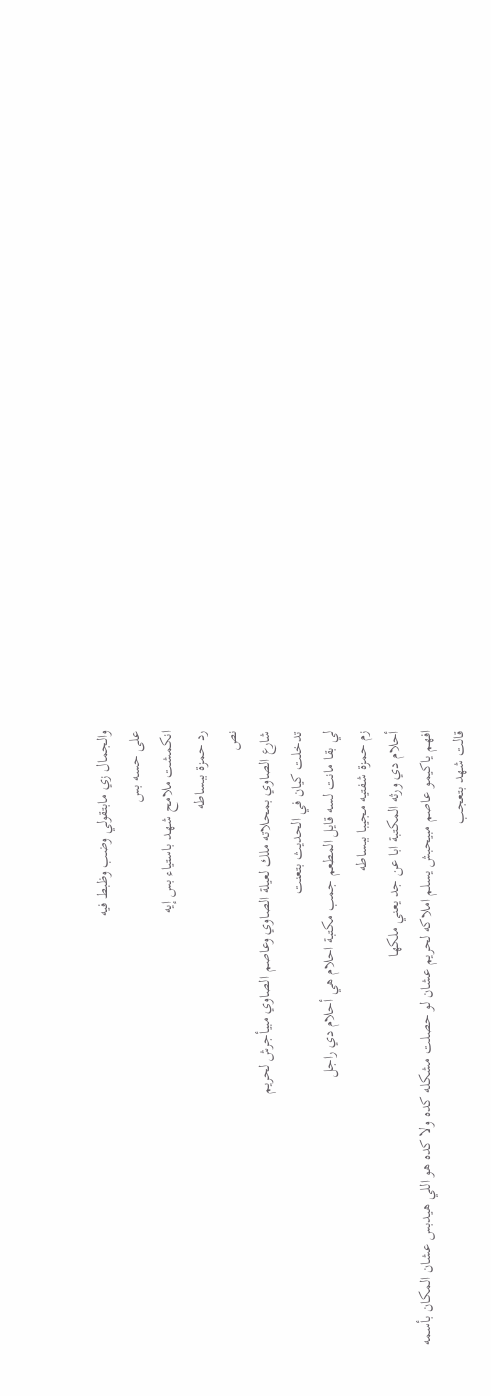والجمال زي مابتقولي وضب وظبط فيه
على حسه بس
انكمشت ملامح شهد باستياء بس إيه
رد حمزة ببساطه
نص
شارع الصاوي بمحلاته ملك لعيلة الصاوي وعاصم الصاوي مبيأجرش لحريم
تدخلت كيان في الحديث بتعنت
لي بقا مانت لسه قايل المطعم جمب مكتبة احلام هي أحلام دي راجل
زم حمزة شفتيه مجيبا ببساطه
أحلام دي ورثه المكتبة ابا عن جد يعني ملكها
افهم ياكيمو عاصم مبيحبش يسلم املاكه لحريم عشان لو حصلت مشكله كده ولا كده هو اللي هيدبس عشان المكان بأسمه
قالت شهد بتعجب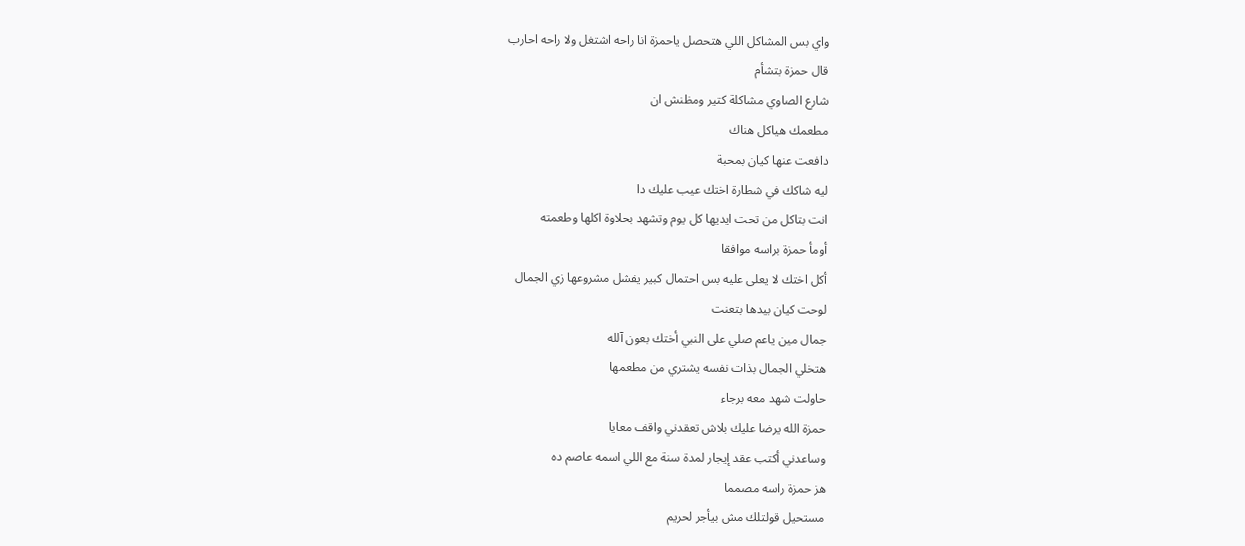واي بس المشاكل اللي هتحصل ياحمزة انا راحه اشتغل ولا راحه احارب
قال حمزة بتشأم
شارع الصاوي مشاكلة كتير ومظنش ان
مطعمك هياكل هناك
دافعت عنها كيان بمحبة
ليه شاكك في شطارة اختك عيب عليك دا
انت بتاكل من تحت ايديها كل يوم وتشهد بحلاوة اكلها وطعمته
أومأ حمزة براسه موافقا
أكل اختك لا يعلى عليه بس احتمال كبير يفشل مشروعها زي الجمال
لوحت كيان بيدها بتعنت
جمال مين ياعم صلي على النبي أختك بعون آلله
هتخلي الجمال بذات نفسه يشتري من مطعمها
حاولت شهد معه برجاء
حمزة الله يرضا عليك بلاش تعقدني واقف معايا
وساعدني أكتب عقد إيجار لمدة سنة مع اللي اسمه عاصم ده
هز حمزة راسه مصمما
مستحيل قولتلك مش بيأجر لحريم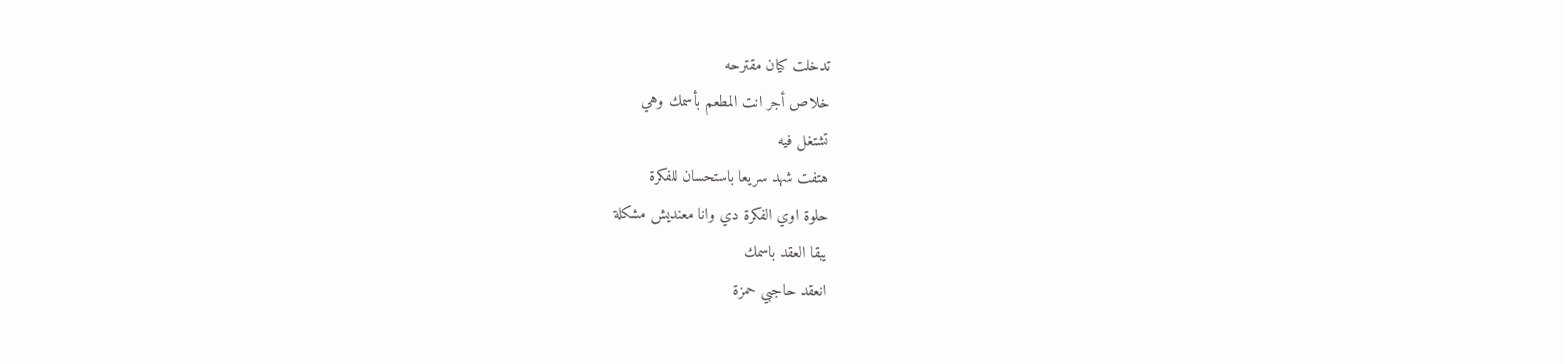تدخلت كيان مقترحه
خلاص أجر انت المطعم بأسمك وهي
تشتغل فيه
هتفت شهد سريعا باستحسان للفكرة
حلوة اوي الفكرة دي وانا معنديش مشكلة
يبقا العقد باسمك
انعقد حاجبي حمزة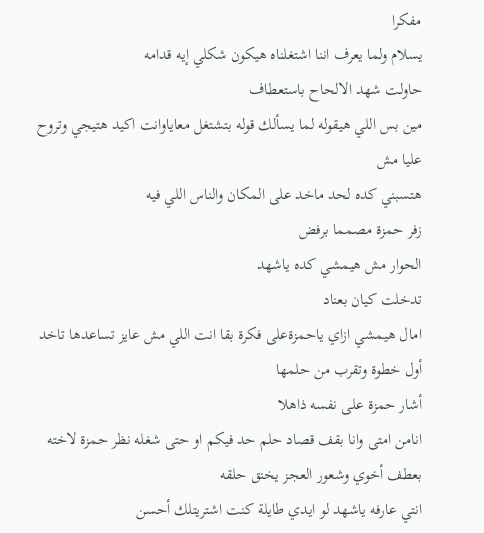مفكرا
يسلام ولما يعرف اننا اشتغلناه هيكون شكلي إيه قدامه
حاولت شهد الالحاح باستعطاف
مين بس اللي هيقوله لما يسألك قوله بتشتغل معاياوانت اكيد هتيجي وتروح عليا مش
هتسبني كده لحد ماخد على المكان والناس اللي فيه
زفر حمزة مصمما برفض
الحوار مش هيمشي كده ياشهد
تدخلت كيان بعناد
امال هيمشي ازاي ياحمزةعلى فكرة بقا انت اللي مش عايز تساعدها تاخد أول خطوة وتقرب من حلمها
أشار حمزة على نفسه ذاهلا
انامن امتى وانا بقف قصاد حلم حد فيكم او حتى شغله نظر حمزة لاخته بعطف أخوي وشعور العجز يخنق حلقه
انتي عارفه ياشهد لو ايدي طايلة كنت اشتريتلك أحسن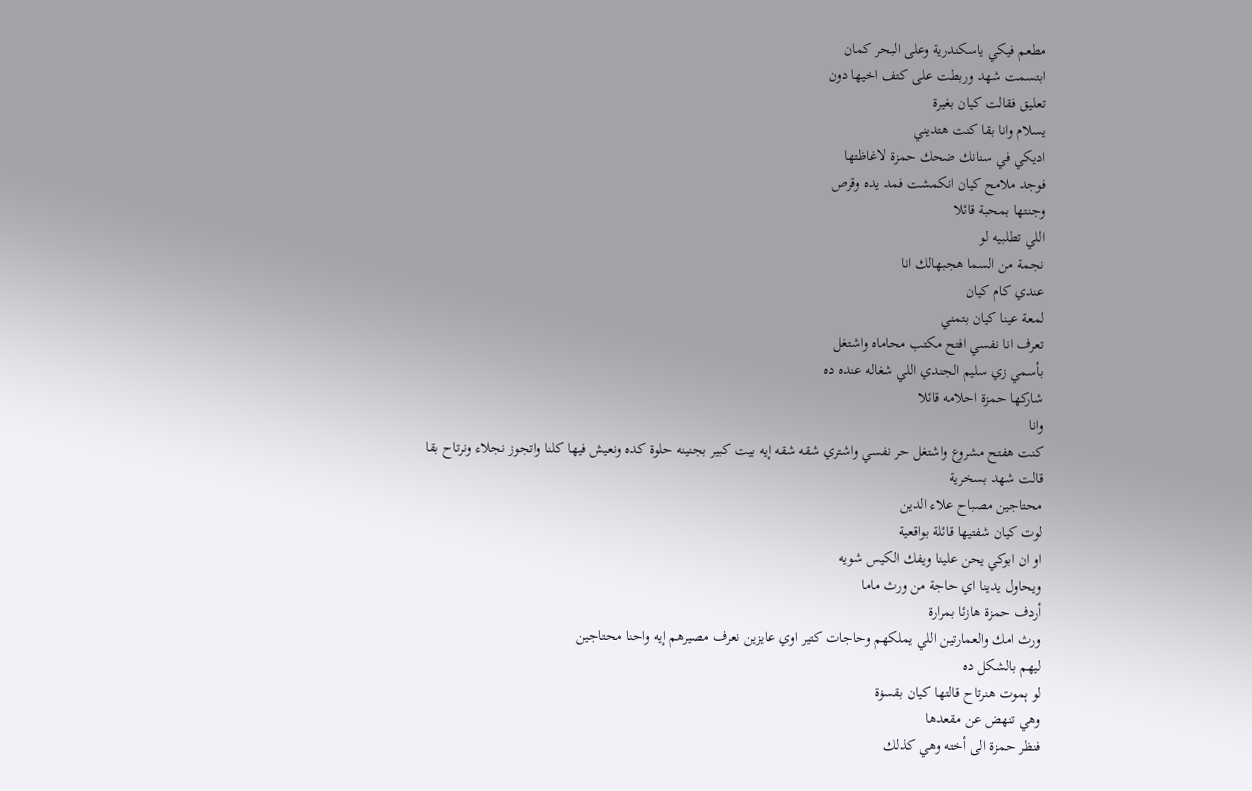مطعم فيكي ياسكندرية وعلى البحر كمان
ابتسمت شهد وربطت على كتف اخيها دون
تعليق فقالت كيان بغيرة
يسلام وانا بقا كنت هتديني
اديكي في سنانك ضحك حمزة لاغاظتها
فوجد ملامح كيان انكمشت فمد يده وقرص
وجنتها بمحبة قائلا
اللي تطلبيه لو
نجمة من السما هجبهالك انا
عندي كام كيان
لمعة عينا كيان بتمني
تعرف انا نفسي افتح مكتب محاماه واشتغل
بأسمي زي سليم الجندي اللي شغاله عنده ده
شاركها حمزة احلامه قائلا
وانا
كنت هفتح مشروع واشتغل حر نفسي واشتري شقه شقه إيه بيت كبير بجنينه حلوة كده ونعيش فيها كلنا واتجوز نجلاء ونرتاح بقا
قالت شهد بسخرية
محتاجين مصباح علاء الدين
لوت كيان شفتيها قائلة بواقعية
او ان ابوكي يحن علينا ويفك الكيس شويه
ويحاول يدينا اي حاجة من ورث ماما
أردف حمزة هازئا بمرارة
ورث امك والعمارتين اللي يملكهم وحاجات كتير اوي عايزين نعرف مصيرهم إيه واحنا محتاجين
ليهم بالشكل ده
لو ېموت هنرتاح قالتها كيان بقسۏة
وهي تنهض عن مقعدها
فنظر حمزة الى أخته وهي كذلك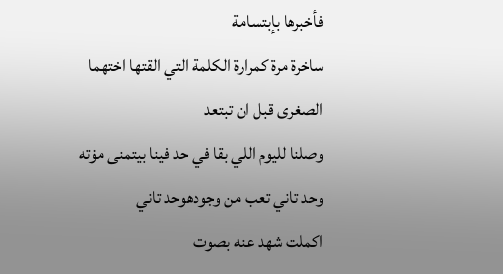فأخبرها بإبتسامة
ساخرة مرة كمرارة الكلمة التي القتها اختهما
الصغرى قبل ان تبتعد
وصلنا لليوم اللي بقا في حد فينا بيتمنى مۏته
وحد تاني تعب من وجودهوحد تاني
اكملت شهد عنه بصوت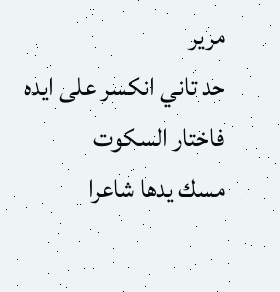مرير
حد تاني انكسر على ايده فاختار السكوت
مسك يدها شاعرا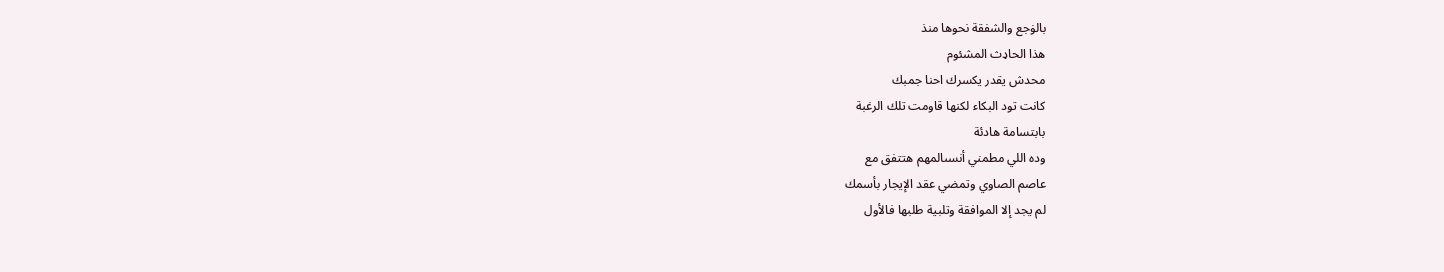بالۏجع والشفقة نحوها منذ
هذا الحاډث المشئوم
محدش يقدر يكسرك احنا جمبك
كانت تود البكاء لكنها قاومت تلك الرغبة
بابتسامة هادئة
وده اللي مطمني أنسىالمهم هتتفق مع
عاصم الصاوي وتمضي عقد الإيجار بأسمك
لم يجد إلا الموافقة وتلبية طلبها فالأول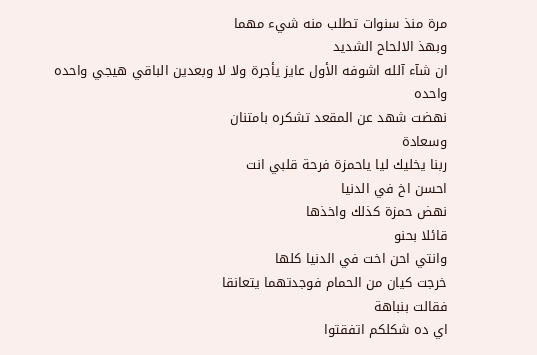مرة منذ سنوات تطلب منه شيء مهما
وبهذ الالحاح الشديد
ان شآء آلله اشوفه الأول عايز يأجرة ولا لا وبعدين الباقي هيجي واحده واحده
نهضت شهد عن المقعد تشكره بامتنان
وسعادة
ربنا يخليك ليا ياحمزة فرحة قلبي انت
احسن اخ في الدنيا
نهض حمزة كذلك واخذها
قائلا بحنو
وانتي احن اخت في الدنيا كلها
خرجت كيان من الحمام فوجدتهما يتعانقا
فقالت بنباهة
اي ده شكلكم اتفقتوا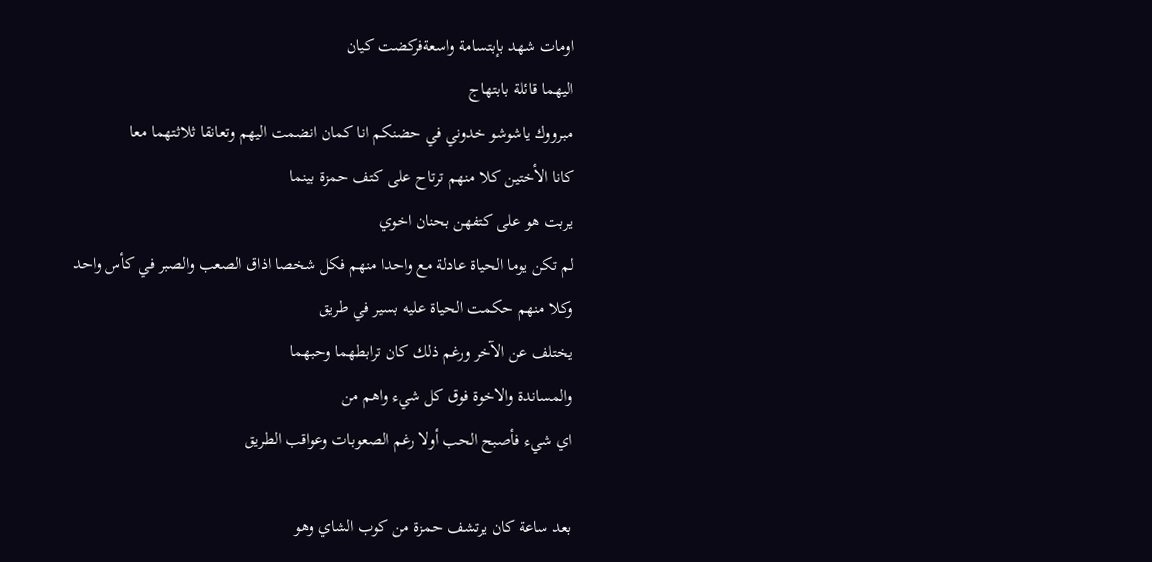اومات شهد بإبتسامة واسعةفركضت كيان
اليهما قائلة بابتهاج
مبرووك ياشوشو خدوني في حضنكم انا كمان انضمت اليهم وتعانقا ثلاثتهما معا
كانا الأختين كلا منهم ترتاح على كتف حمزة بينما
يربت هو على كتفهن بحنان اخوي
لم تكن يوما الحياة عادلة مع واحدا منهم فكل شخصا اذاق الصعب والصبر في كأس واحد
وكلا منهم حكمت الحياة عليه بسير في طريق
يختلف عن الآخر ورغم ذلك كان ترابطهما وحبهما
والمساندة والاخوة فوق كل شيء واهم من
اي شيء فأصبح الحب أولا رغم الصعوبات وعواقب الطريق

بعد ساعة كان يرتشف حمزة من كوب الشاي وهو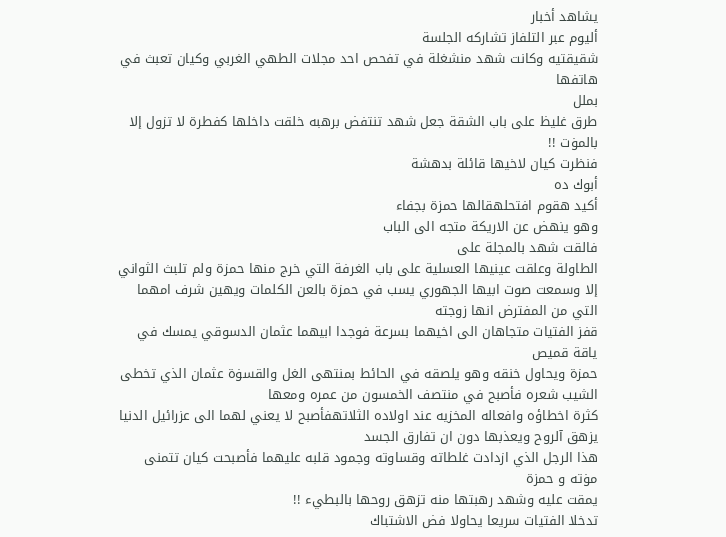يشاهد أخبار
أليوم عبر التلفاز تشاركه الجلسة
شقيقتيه وكانت شهد منشغلة في تفحص احد مجلات الطهي الغربي وكيان تعبث في هاتفها
بملل
طرق غليظ على باب الشقة جعل شهد تنتفض برهبه خلقت داخلها كفطرة لا تزول إلا بالمۏت !!
فنظرت كيان لاخيها قائلة بدهشة
أبوك ده
أكيد هقوم افتحلهقالها حمزة بجفاء
وهو ينهض عن الاريكة متجه الى الباب
فالقت شهد بالمجلة على
الطاولة وعلقت عينيها العسلية على باب الغرفة التي خرج منها حمزة ولم تلبث الثواني إلا وسمعت صوت ابيها الجهوري يسب في حمزة بالعن الكلمات ويهين شرف امهما التي من المفترض انها زوجته
قفز الفتيات متجاهان الى اخيهما بسرعة فوجدا ابيهما عثمان الدسوقي يمسك في ياقة قميص
حمزة ويحاول خنقه وهو يلصقه في الحائط بمنتهى الغل والقسۏة عثمان الذي تخطى الشيب شعره فأصبح في منتصف الخمسون من عمره ومعها
كثرة اخطاؤه وافعاله المخزيه عند اولاده الثلاتهفأصبح لا يعني لهما الى عزرائيل الدنيا يزهق آلروح ويعذبها دون ان تفارق الجسد
هذا الرجل الذي ازدادت غلطاته وقساوته وجمود قلبه عليهما فأصبحت كيان تتمنى مۏته و حمزة
يمقت عليه وشهد رهبتها منه تزهق روحها بالبطيء !!
تدخلا الفتيات سريعا يحاولا فض الاشتباك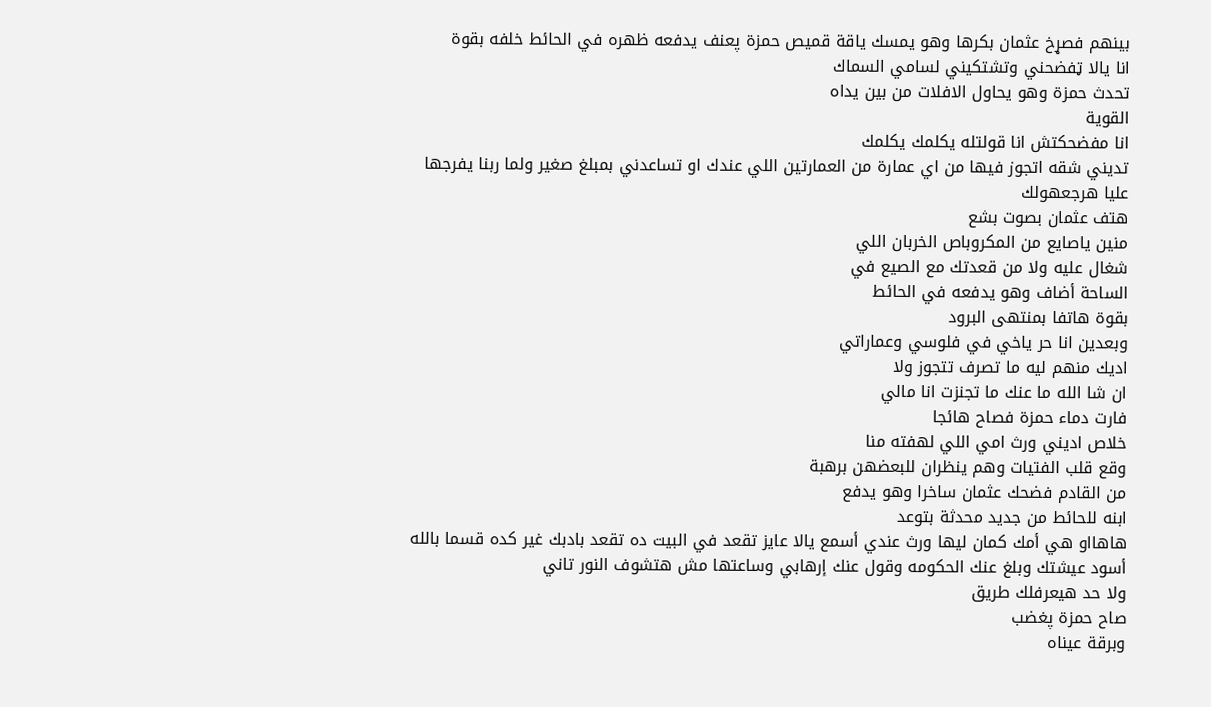بينهم فصړخ عثمان بكرها وهو يمسك ياقة قميص حمزة پعنف يدفعه ظهره في الحائط خلفه بقوة
انا يالا ټفضحني وتشتكيني لسامي السماك
تحدث حمزة وهو يحاول الافلات من بين يداه
القوية
انا مفضحكتش انا قولتله يكلمك يكلمك
تديني شقه اتجوز فيها من اي عمارة من العمارتين اللي عندك او تساعدني بمبلغ صغير ولما ربنا يفرجها عليا هرجعهولك
هتف عثمان بصوت بشع
منين ياصايع من المكروباص الخربان اللي
شغال عليه ولا من قعدتك مع الصيع في
الساحة أضاف وهو يدفعه في الحائط
بقوة هاتفا بمنتهى البرود
وبعدين انا حر ياخي في فلوسي وعماراتي
اديك منهم ليه ما تصرف تتجوز ولا
ان شا الله ما عنك ما تجنزت انا مالي
فارت دماء حمزة فصاح هائجا
خلاص اديني ورث امي اللي لهفته منا
وقع قلب الفتيات وهم ينظران للبعضهن برهبة
من القادم فضحك عثمان ساخرا وهو يدفع
ابنه للحائط من جديد محدثة بتوعد
هاهااو هي أمك كمان ليها ورث عندي أسمع يالا عايز تقعد في البيت ده تقعد بادبك غير كده قسما بالله أسود عيشتك وبلغ عنك الحكومه وقول عنك إرهابي وساعتها مش هتشوف النور تاني
ولا حد هيعرفلك طريق
صاح حمزة پغضب
وبرقة عيناه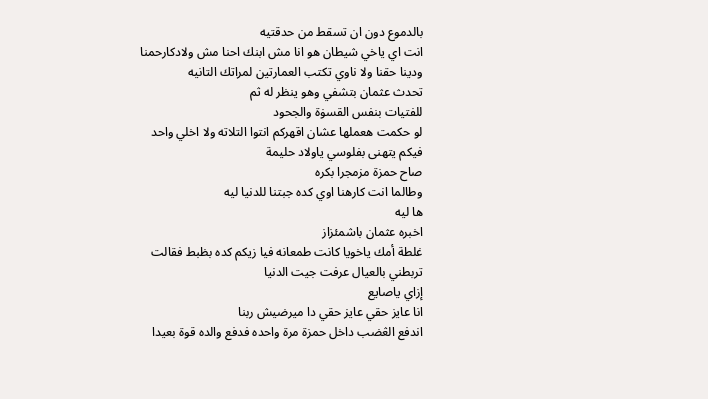بالدموع دون ان تسقط من حدقتيه
انت اي ياخي شيطان هو انا مش ابنك احنا مش ولادكارحمنا ودينا حقنا ولا ناوي تكتب العمارتين لمراتك التانيه
تحدث عثمان بتشفي وهو ينظر له ثم
للفتيات بنفس القسۏة والجحود
لو حكمت هعملها عشان اقهركم انتوا التلاته ولا اخلي واحد فيكم يتهنى بفلوسي ياولاد حليمة
صاح حمزة مزمجرا بكره
وطالما انت كارهنا اوي كده جبتنا للدنيا ليه
ها ليه
اخبره عثمان باشمئزاز
غلطة أمك ياخويا كانت طمعانه فيا زيكم كده بظبط فقالت تربطني بالعيال عرفت جيت الدنيا
إزاي ياصايع
انا عايز حقي عايز حقي دا ميرضيش ربنا
اندفع الڠضب داخل حمزة مرة واحده فدفع والده قوة بعيدا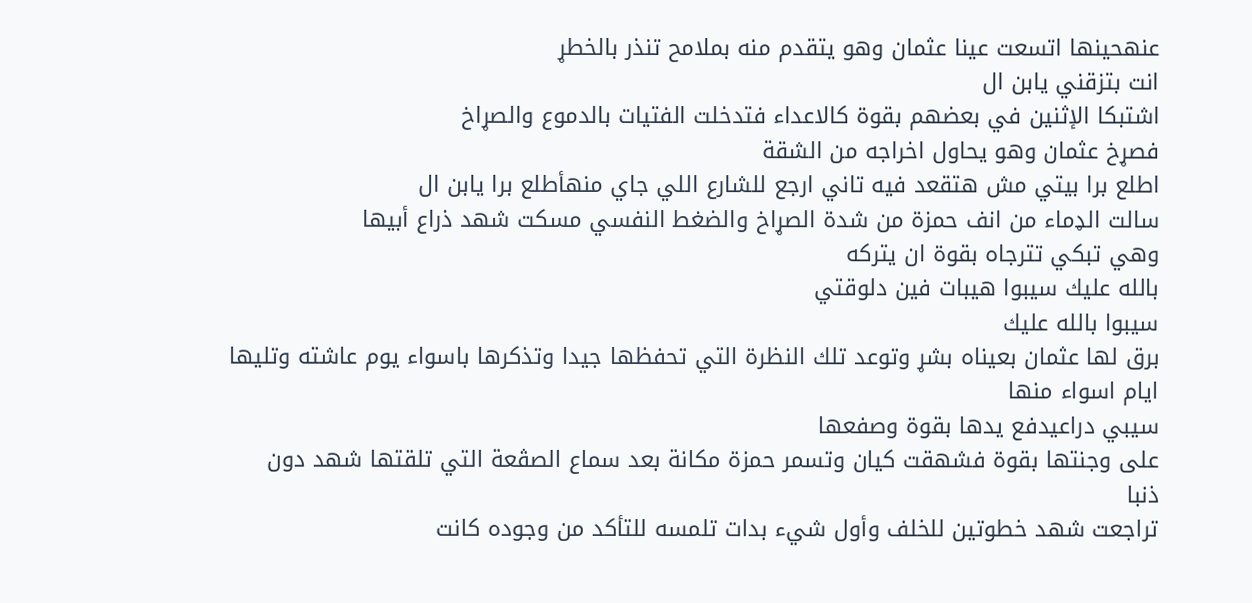عنهحينها اتسعت عينا عثمان وهو يتقدم منه بملامح تنذر بالخطړ
انت بتزقني يابن ال
اشتبكا الإثنين في بعضهم بقوة كالاعداء فتدخلت الفتيات بالدموع والصړاخ
فصړخ عثمان وهو يحاول اخراجه من الشقة
اطلع برا بيتي مش هتقعد فيه تاني ارجع للشارع اللي جاي منهأطلع برا يابن ال
سالت الډماء من انف حمزة من شدة الصړاخ والضغط النفسي مسكت شهد ذراع أبيها
وهي تبكي تترجاه بقوة ان يتركه
بالله عليك سيبوا هيبات فين دلوقتي
سيبوا بالله عليك
برق لها عثمان بعيناه بشړ وتوعد تلك النظرة التي تحفظها جيدا وتذكرها باسواء يوم عاشته وتليها
ايام اسواء منها
سيبي دراعيدفع يدها بقوة وصفعها
على وجنتها بقوة فشهقت كيان وتسمر حمزة مكانة بعد سماع الصڤعة التي تلقتها شهد دون
ذنبا
تراجعت شهد خطوتين للخلف وأول شيء بدات تلمسه للتأكد من وجوده كانت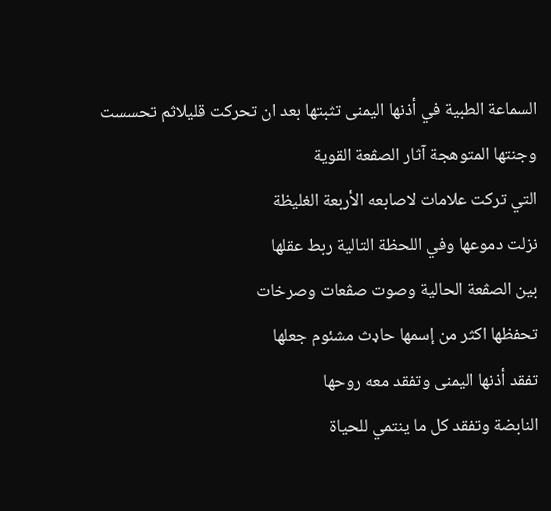السماعة الطبية في أذنها اليمنى تثبتها بعد ان تحركت قليلاثم تحسست وجنتها المتوهجة آثار الصڤعة القوية
التي تركت علامات لاصابعه الأربعة الغليظة
نزلت دموعها وفي اللحظة التالية ربط عقلها
بين الصڤعة الحالية وصوت صڤعات وصرخات
تحفظها اكثر من إسمها حاډث مشئوم جعلها
تفقد أذنها اليمنى وتفقد معه روحها
النابضة وتفقد كل ما ينتمي للحياة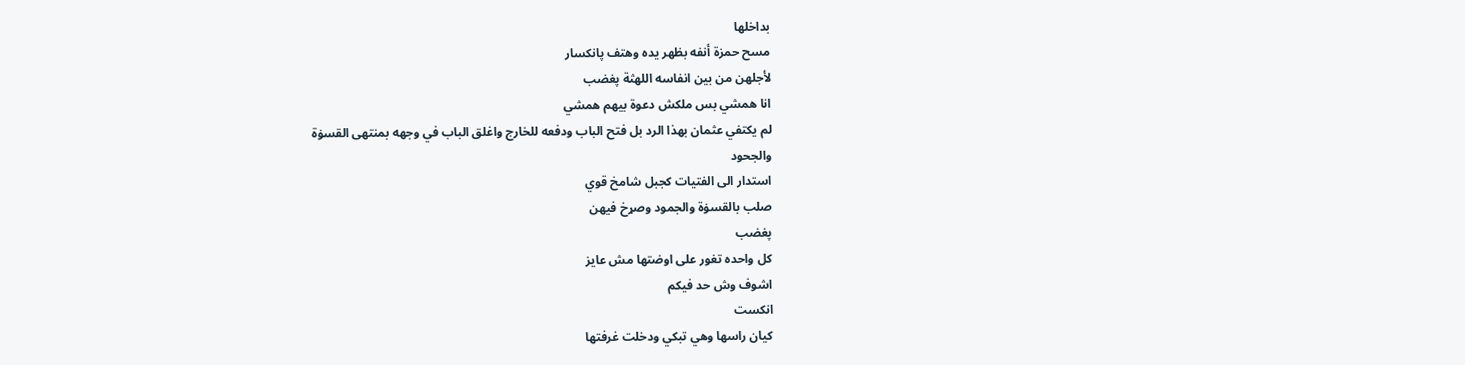بداخلها
مسح حمزة أنفه بظهر يده وهتف پانكسار
لأجلهن من بين انفاسه اللهثة پغضب
انا همشي بس ملكش دعوة بيهم همشي
لم يكتفي عثمان بهذا الرد بل فتح الباب ودفعه للخارج واغلق الباب في وجهه بمنتهى القسۏة
والجحود
استدار الى الفتيات كجبل شامخ قوي
صلب بالقسۏة والجمود وصړخ فيهن
پغضب
كل واحده تغور على اوضتها مش عايز
اشوف وش حد فيكم
انكست
كيان راسها وهي تبكي ودخلت غرفتها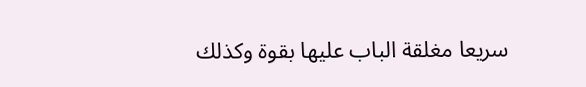سريعا مغلقة الباب عليها بقوة وكذلك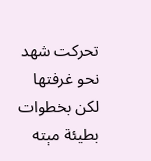تحركت شهد نحو غرفتها لكن بخطوات بطيئة مېته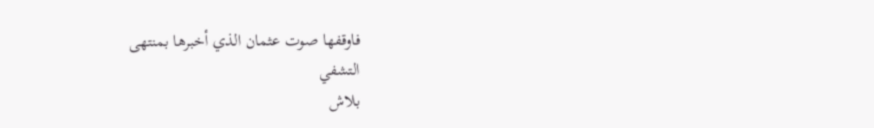فاوقفها صوت عثمان الذي أخبرها بمنتهى
التشفي
بلاش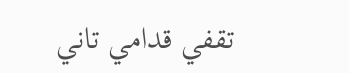تقفي قدامي تاني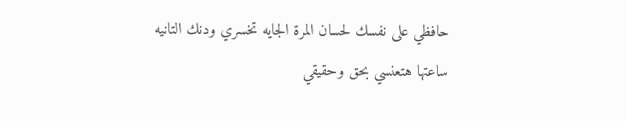حافظي على نفسك لحسان المرة الجايه تخسري ودنك التانيه
ساعتها هتعنسي بحق وحقيقي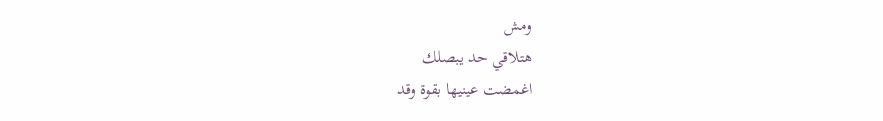ومش
هتلاقي حد يبصلك
اغمضت عينيها بقوة وقد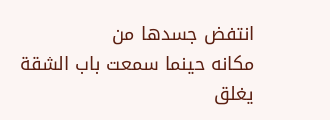انتفض جسدها من
مكانه حينما سمعت باب الشقة يغلق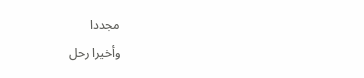مجددا
وأخيرا رحل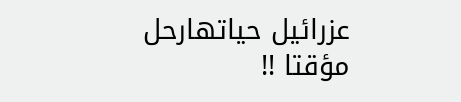عزرائيل حياتهارحل مؤقتا !!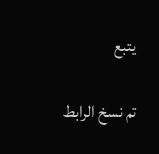يتبع

تم نسخ الرابط